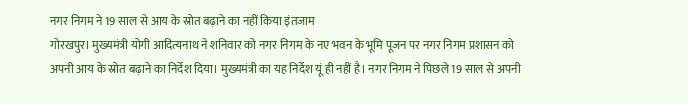नगर निगम ने 19 साल से आय के स्रोत बढ़ाने का नहीं किया इंतजाम
गोरखपुर। मुख्यमंत्री योगी आदित्यनाथ ने शनिवार को नगर निगम के नए भवन के भूमि पूजन पर नगर निगम प्रशासन को अपनी आय के स्रोत बढ़ाने का निर्देश दिया। मुख्यमंत्री का यह निर्देश यूं ही नहीं है। नगर निगम ने पिछले 19 साल से अपनी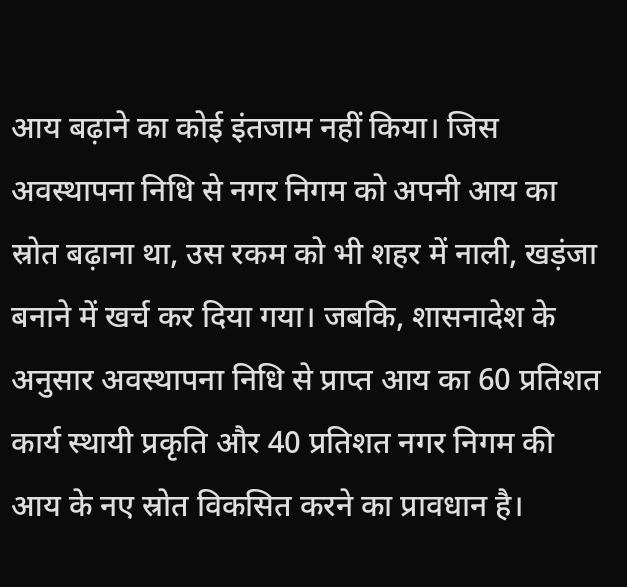आय बढ़ाने का कोई इंतजाम नहीं किया। जिस अवस्थापना निधि से नगर निगम को अपनी आय का स्रोत बढ़ाना था, उस रकम को भी शहर में नाली, खड़ंजा बनाने में खर्च कर दिया गया। जबकि, शासनादेश के अनुसार अवस्थापना निधि से प्राप्त आय का 60 प्रतिशत कार्य स्थायी प्रकृति और 40 प्रतिशत नगर निगम की आय के नए स्रोत विकसित करने का प्रावधान है।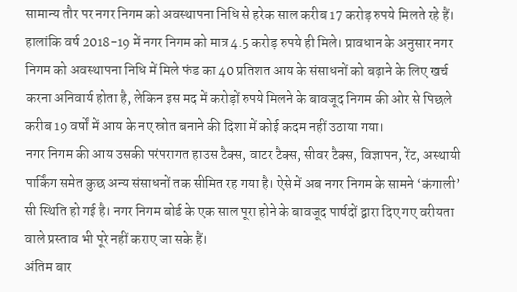सामान्य तौर पर नगर निगम को अवस्थापना निधि से हरेक साल करीब 17 करोड़ रुपये मिलते रहे हैं। हालांकि वर्ष 2018-19 में नगर निगम को मात्र 4.5 करोड़ रुपये ही मिले। प्रावधान के अनुसार नगर निगम को अवस्थापना निधि में मिले फंड का 40 प्रतिशत आय के संसाधनों को बढ़ाने के लिए खर्च करना अनिवार्य होता है, लेकिन इस मद में करोड़ों रुपये मिलने के बावजूद निगम की ओर से पिछले करीब 19 वर्षों में आय के नए स्रोत बनाने की दिशा में कोई कदम नहीं उठाया गया।
नगर निगम की आय उसकी परंपरागत हाउस टैक्स, वाटर टैक्स, सीवर टैक्स, विज्ञापन, रेंट, अस्थायी पार्किंग समेत कुछ अन्य संसाधनों तक सीमित रह गया है। ऐसे में अब नगर निगम के सामने ‘कंगाली’ सी स्थिति हो गई है। नगर निगम बोर्ड के एक साल पूरा होने के बावजूद पार्षदों द्वारा दिए गए वरीयता वाले प्रस्ताव भी पूरे नहीं कराए जा सके हैं।
अंतिम बार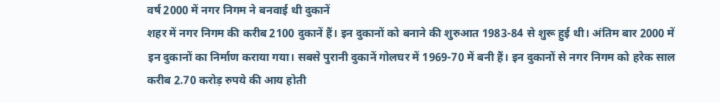वर्ष 2000 में नगर निगम ने बनवाई थी दुकानें
शहर में नगर निगम की करीब 2100 दुकानें हैं। इन दुकानों को बनाने की शुरुआत 1983-84 से शुरू हुई थी। अंतिम बार 2000 में इन दुकानों का निर्माण कराया गया। सबसे पुरानी दुकानें गोलघर में 1969-70 में बनी हैं। इन दुकानों से नगर निगम को हरेक साल करीब 2.70 करोड़ रुपये की आय होती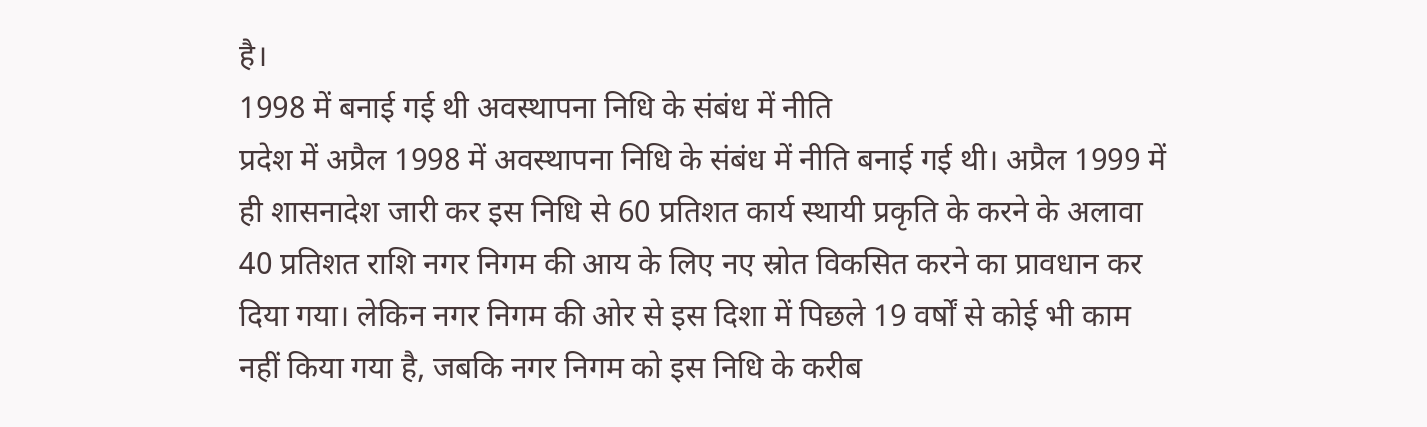है।
1998 में बनाई गई थी अवस्थापना निधि के संबंध में नीति
प्रदेश में अप्रैल 1998 में अवस्थापना निधि के संबंध में नीति बनाई गई थी। अप्रैल 1999 में ही शासनादेश जारी कर इस निधि से 60 प्रतिशत कार्य स्थायी प्रकृति के करने के अलावा 40 प्रतिशत राशि नगर निगम की आय के लिए नए स्रोत विकसित करने का प्रावधान कर दिया गया। लेकिन नगर निगम की ओर से इस दिशा में पिछले 19 वर्षों से कोई भी काम नहीं किया गया है, जबकि नगर निगम को इस निधि के करीब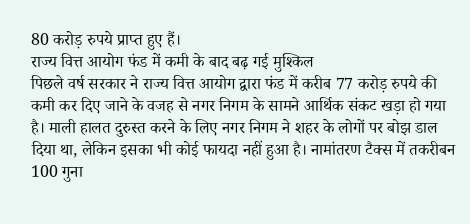80 करोड़ रुपये प्राप्त हुए हैं।
राज्य वित्त आयोग फंड में कमी के बाद बढ़ गई मुश्किल
पिछले वर्ष सरकार ने राज्य वित्त आयोग द्वारा फंड में करीब 77 करोड़ रुपये की कमी कर दिए जाने के वजह से नगर निगम के सामने आर्थिक संकट खड़ा हो गया है। माली हालत दुरुस्त करने के लिए नगर निगम ने शहर के लोगों पर बोझ डाल दिया था, लेकिन इसका भी कोई फायदा नहीं हुआ है। नामांतरण टैक्स में तकरीबन 100 गुना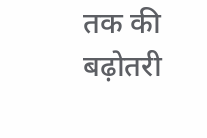तक की बढ़ोतरी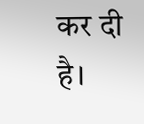कर दी है।